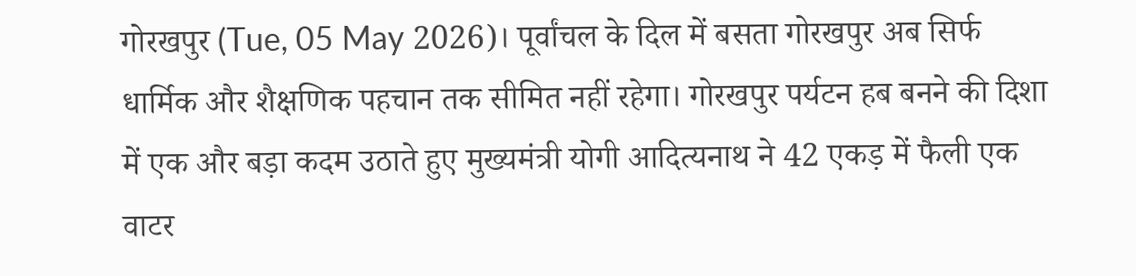गोरखपुर (Tue, 05 May 2026)। पूर्वांचल के दिल में बसता गोरखपुर अब सिर्फ धार्मिक और शैक्षणिक पहचान तक सीमित नहीं रहेगा। गोरखपुर पर्यटन हब बनने की दिशा में एक और बड़ा कदम उठाते हुए मुख्यमंत्री योगी आदित्यनाथ ने 42 एकड़ में फैली एक वाटर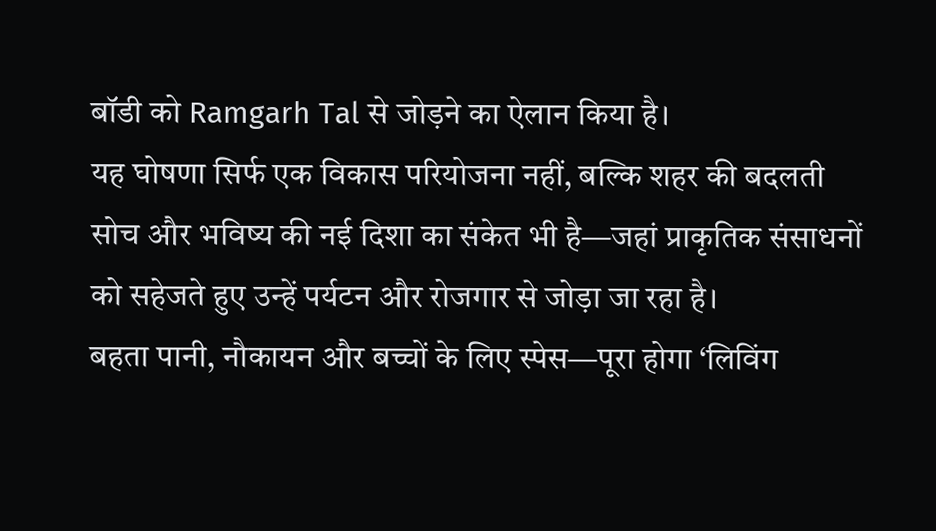बॉडी को Ramgarh Tal से जोड़ने का ऐलान किया है।
यह घोषणा सिर्फ एक विकास परियोजना नहीं, बल्कि शहर की बदलती सोच और भविष्य की नई दिशा का संकेत भी है—जहां प्राकृतिक संसाधनों को सहेजते हुए उन्हें पर्यटन और रोजगार से जोड़ा जा रहा है।
बहता पानी, नौकायन और बच्चों के लिए स्पेस—पूरा होगा ‘लिविंग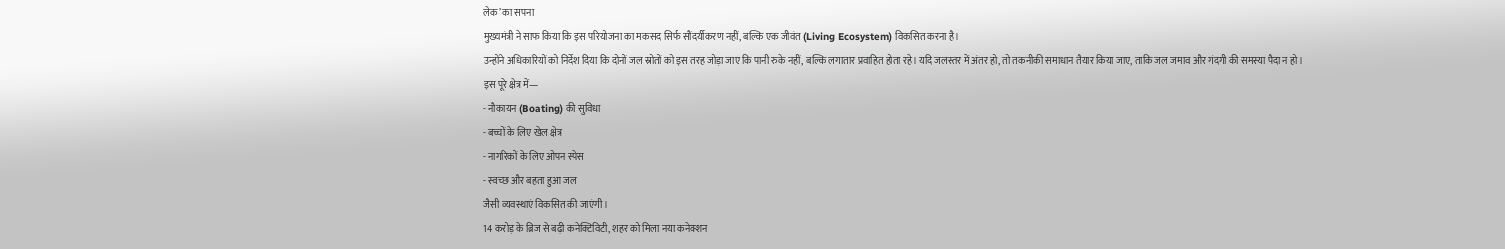लेक’ का सपना
मुख्यमंत्री ने साफ किया कि इस परियोजना का मकसद सिर्फ सौंदर्यीकरण नहीं, बल्कि एक जीवंत (Living Ecosystem) विकसित करना है।
उन्होंने अधिकारियों को निर्देश दिया कि दोनों जल स्रोतों को इस तरह जोड़ा जाए कि पानी रुके नहीं, बल्कि लगातार प्रवाहित होता रहे। यदि जलस्तर में अंतर हो, तो तकनीकी समाधान तैयार किया जाए, ताकि जल जमाव और गंदगी की समस्या पैदा न हो।
इस पूरे क्षेत्र में—
- नौकायन (Boating) की सुविधा
- बच्चों के लिए खेल क्षेत्र
- नागरिकों के लिए ओपन स्पेस
- स्वच्छ और बहता हुआ जल
जैसी व्यवस्थाएं विकसित की जाएंगी।
14 करोड़ के ब्रिज से बढ़ी कनेक्टिविटी, शहर को मिला नया कनेक्शन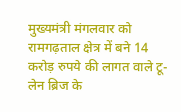मुख्यमंत्री मंगलवार को रामगढ़ताल क्षेत्र में बने 14 करोड़ रुपये की लागत वाले टू-लेन ब्रिज के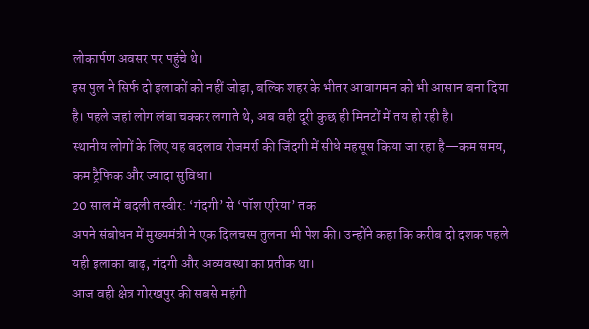लोकार्पण अवसर पर पहुंचे थे।
इस पुल ने सिर्फ दो इलाकों को नहीं जोड़ा, बल्कि शहर के भीतर आवागमन को भी आसान बना दिया है। पहले जहां लोग लंबा चक्कर लगाते थे, अब वही दूरी कुछ ही मिनटों में तय हो रही है।
स्थानीय लोगों के लिए यह बदलाव रोजमर्रा की जिंदगी में सीधे महसूस किया जा रहा है—कम समय, कम ट्रैफिक और ज्यादा सुविधा।
20 साल में बदली तस्वीर: ‘गंदगी’ से ‘पॉश एरिया’ तक
अपने संबोधन में मुख्यमंत्री ने एक दिलचस्प तुलना भी पेश की। उन्होंने कहा कि करीब दो दशक पहले यही इलाका बाढ़, गंदगी और अव्यवस्था का प्रतीक था।
आज वही क्षेत्र गोरखपुर की सबसे महंगी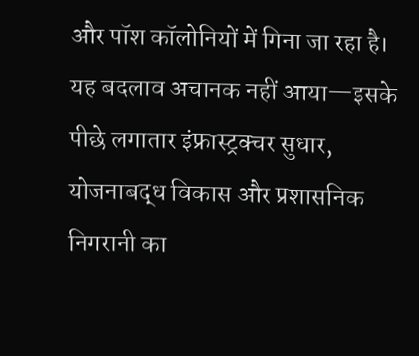और पॉश कॉलोनियों में गिना जा रहा है।
यह बदलाव अचानक नहीं आया—इसके पीछे लगातार इंफ्रास्ट्रक्चर सुधार, योजनाबद्ध विकास और प्रशासनिक निगरानी का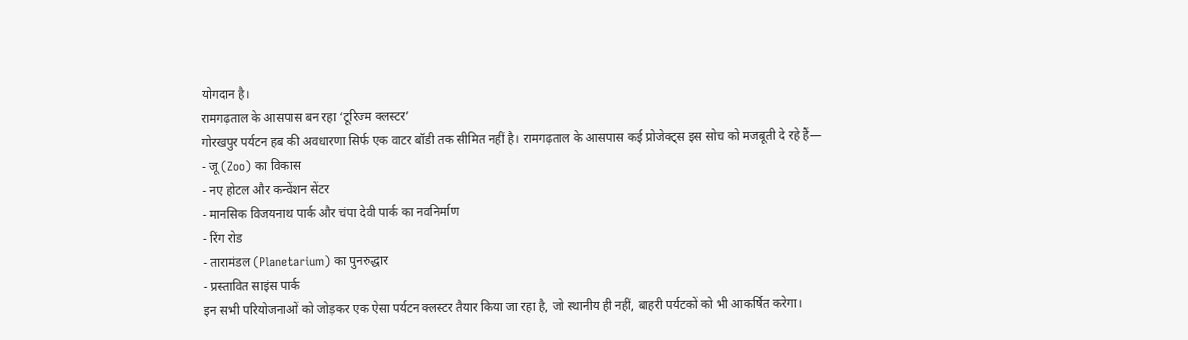योगदान है।
रामगढ़ताल के आसपास बन रहा ‘टूरिज्म क्लस्टर’
गोरखपुर पर्यटन हब की अवधारणा सिर्फ एक वाटर बॉडी तक सीमित नहीं है। रामगढ़ताल के आसपास कई प्रोजेक्ट्स इस सोच को मजबूती दे रहे हैं—
- जू (Zoo) का विकास
- नए होटल और कन्वेंशन सेंटर
- मानसिक विजयनाथ पार्क और चंपा देवी पार्क का नवनिर्माण
- रिंग रोड
- तारामंडल (Planetarium) का पुनरुद्धार
- प्रस्तावित साइंस पार्क
इन सभी परियोजनाओं को जोड़कर एक ऐसा पर्यटन क्लस्टर तैयार किया जा रहा है, जो स्थानीय ही नहीं, बाहरी पर्यटकों को भी आकर्षित करेगा।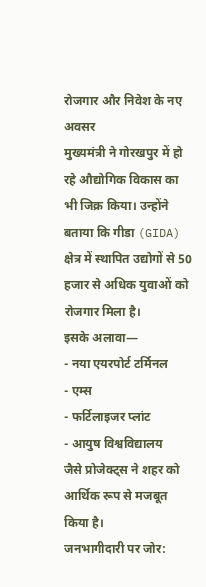रोजगार और निवेश के नए अवसर
मुख्यमंत्री ने गोरखपुर में हो रहे औद्योगिक विकास का भी जिक्र किया। उन्होंने बताया कि गीडा (GIDA) क्षेत्र में स्थापित उद्योगों से 50 हजार से अधिक युवाओं को रोजगार मिला है।
इसके अलावा—
- नया एयरपोर्ट टर्मिनल
- एम्स
- फर्टिलाइजर प्लांट
- आयुष विश्वविद्यालय
जैसे प्रोजेक्ट्स ने शहर को आर्थिक रूप से मजबूत किया है।
जनभागीदारी पर जोर: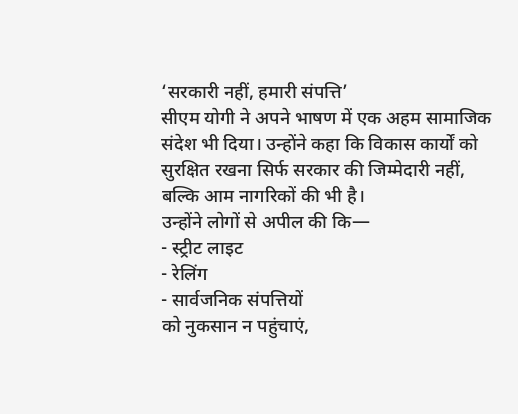‘सरकारी नहीं, हमारी संपत्ति’
सीएम योगी ने अपने भाषण में एक अहम सामाजिक संदेश भी दिया। उन्होंने कहा कि विकास कार्यों को सुरक्षित रखना सिर्फ सरकार की जिम्मेदारी नहीं, बल्कि आम नागरिकों की भी है।
उन्होंने लोगों से अपील की कि—
- स्ट्रीट लाइट
- रेलिंग
- सार्वजनिक संपत्तियों
को नुकसान न पहुंचाएं,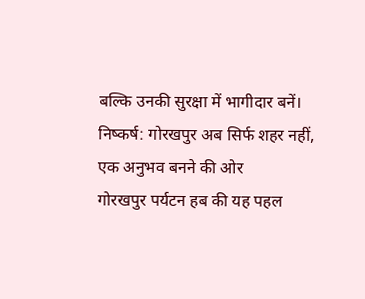बल्कि उनकी सुरक्षा में भागीदार बनें।
निष्कर्ष: गोरखपुर अब सिर्फ शहर नहीं, एक अनुभव बनने की ओर
गोरखपुर पर्यटन हब की यह पहल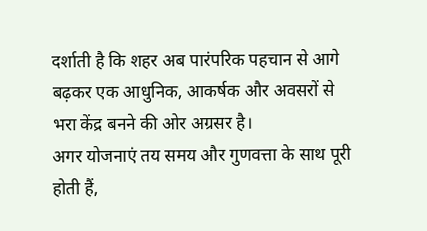दर्शाती है कि शहर अब पारंपरिक पहचान से आगे बढ़कर एक आधुनिक, आकर्षक और अवसरों से भरा केंद्र बनने की ओर अग्रसर है।
अगर योजनाएं तय समय और गुणवत्ता के साथ पूरी होती हैं,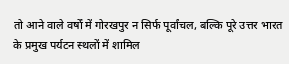तो आने वाले वर्षों में गोरखपुर न सिर्फ पूर्वांचल, बल्कि पूरे उत्तर भारत के प्रमुख पर्यटन स्थलों में शामिल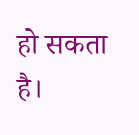हो सकता है।